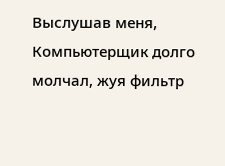Выслушав меня, Компьютерщик долго молчал, жуя фильтр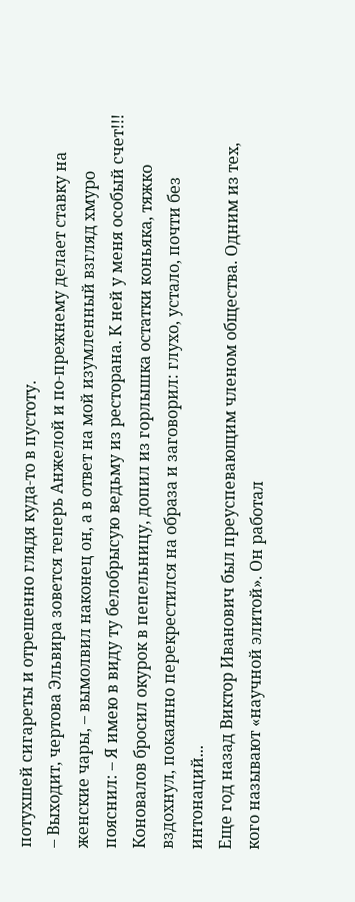потухшей сигареты и отрешенно глядя куда-то в пустоту.
– Выходит, чертова Эльвира зовется теперь Анжелой и по-прежнему делает ставку на женские чары, – вымолвил наконец он, а в ответ на мой изумленный взгляд хмуро пояснил: – Я имею в виду ту белобрысую ведьму из ресторана. К ней у меня особый счет!!!
Коновалов бросил окурок в пепельницу, допил из горлышка остатки коньяка, тяжко вздохнул, покаянно перекрестился на образа и заговорил: глухо, устало, почти без интонаций...
Еще год назад Виктор Иванович был преуспевающим членом общества. Одним из тех, кого называют «научной элитой». Он работал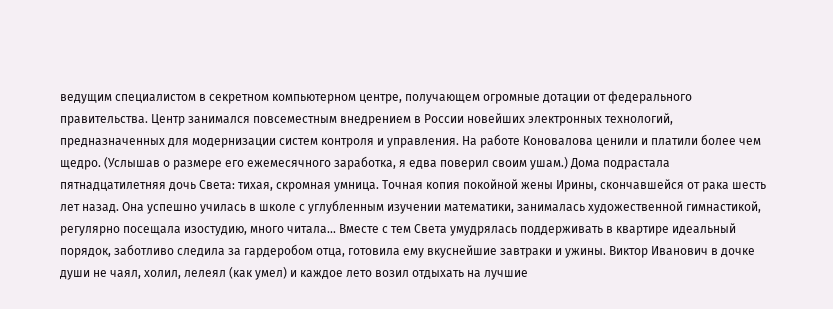ведущим специалистом в секретном компьютерном центре, получающем огромные дотации от федерального правительства. Центр занимался повсеместным внедрением в России новейших электронных технологий, предназначенных для модернизации систем контроля и управления. На работе Коновалова ценили и платили более чем щедро. (Услышав о размере его ежемесячного заработка, я едва поверил своим ушам.) Дома подрастала пятнадцатилетняя дочь Света: тихая, скромная умница. Точная копия покойной жены Ирины, скончавшейся от рака шесть лет назад. Она успешно училась в школе с углубленным изучении математики, занималась художественной гимнастикой, регулярно посещала изостудию, много читала... Вместе с тем Света умудрялась поддерживать в квартире идеальный порядок, заботливо следила за гардеробом отца, готовила ему вкуснейшие завтраки и ужины. Виктор Иванович в дочке души не чаял, холил, лелеял (как умел) и каждое лето возил отдыхать на лучшие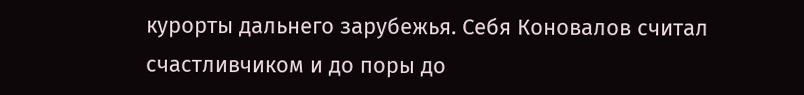курорты дальнего зарубежья. Себя Коновалов считал счастливчиком и до поры до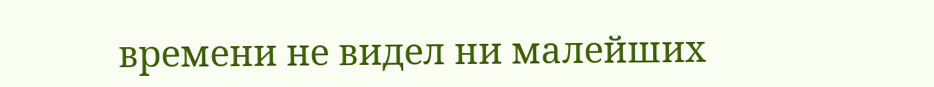времени не видел ни малейших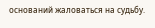оснований жаловаться на судьбу.